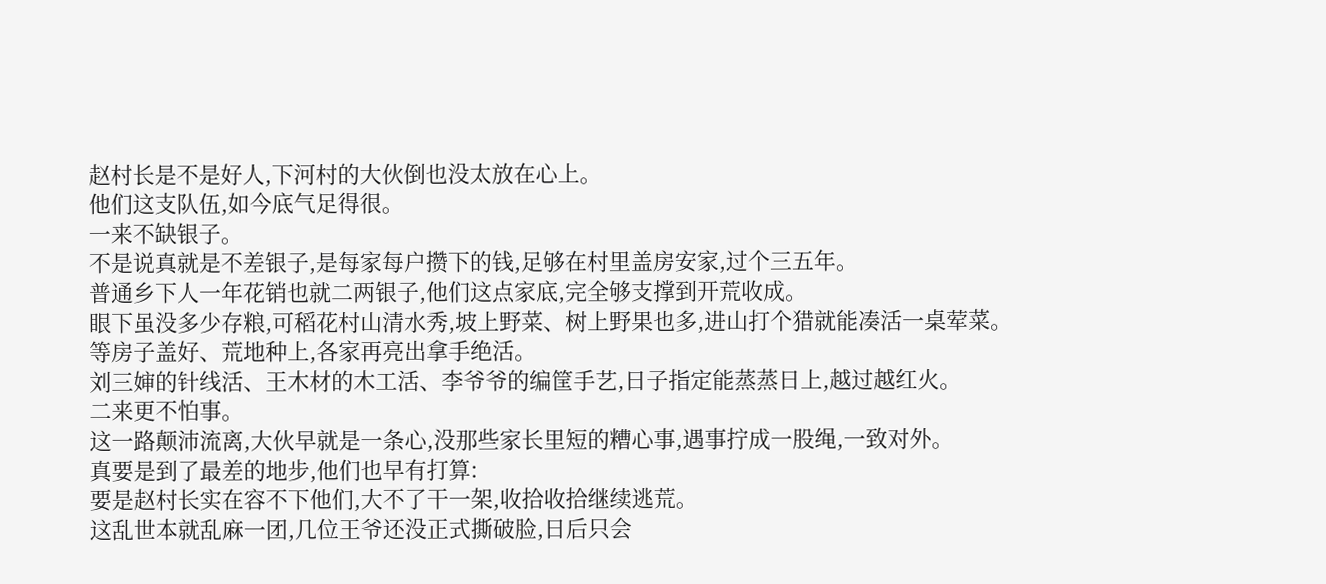赵村长是不是好人,下河村的大伙倒也没太放在心上。
他们这支队伍,如今底气足得很。
一来不缺银子。
不是说真就是不差银子,是每家每户攒下的钱,足够在村里盖房安家,过个三五年。
普通乡下人一年花销也就二两银子,他们这点家底,完全够支撑到开荒收成。
眼下虽没多少存粮,可稻花村山清水秀,坡上野菜、树上野果也多,进山打个猎就能凑活一桌荤菜。
等房子盖好、荒地种上,各家再亮出拿手绝活。
刘三婶的针线活、王木材的木工活、李爷爷的编筐手艺,日子指定能蒸蒸日上,越过越红火。
二来更不怕事。
这一路颠沛流离,大伙早就是一条心,没那些家长里短的糟心事,遇事拧成一股绳,一致对外。
真要是到了最差的地步,他们也早有打算:
要是赵村长实在容不下他们,大不了干一架,收拾收拾继续逃荒。
这乱世本就乱麻一团,几位王爷还没正式撕破脸,日后只会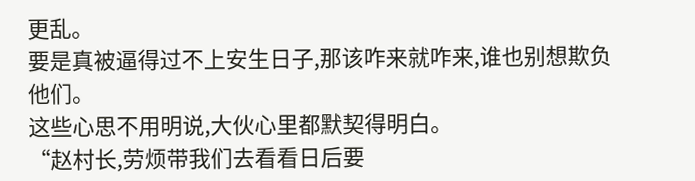更乱。
要是真被逼得过不上安生日子,那该咋来就咋来,谁也别想欺负他们。
这些心思不用明说,大伙心里都默契得明白。
“赵村长,劳烦带我们去看看日后要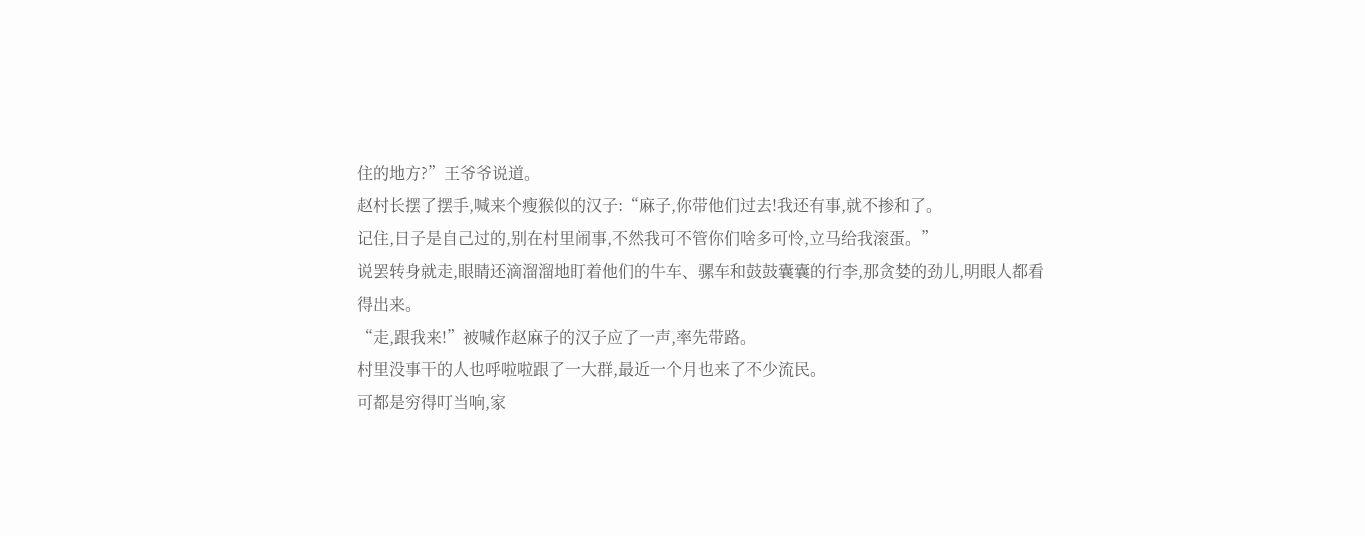住的地方?”王爷爷说道。
赵村长摆了摆手,喊来个瘦猴似的汉子:“麻子,你带他们过去!我还有事,就不掺和了。
记住,日子是自己过的,别在村里闹事,不然我可不管你们啥多可怜,立马给我滚蛋。”
说罢转身就走,眼睛还滴溜溜地盯着他们的牛车、骡车和鼓鼓囊囊的行李,那贪婪的劲儿,明眼人都看得出来。
“走,跟我来!”被喊作赵麻子的汉子应了一声,率先带路。
村里没事干的人也呼啦啦跟了一大群,最近一个月也来了不少流民。
可都是穷得叮当响,家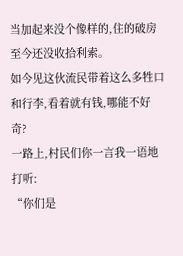当加起来没个像样的,住的破房至今还没收拾利索。
如今见这伙流民带着这么多牲口和行李,看着就有钱,哪能不好奇?
一路上,村民们你一言我一语地打听:
“你们是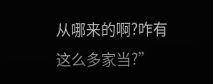从哪来的啊?咋有这么多家当?”